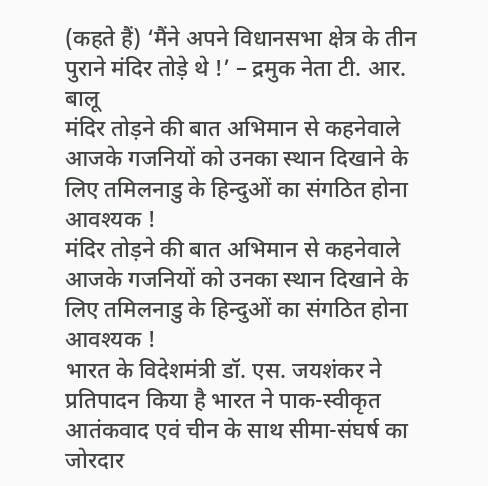(कहते हैं) ‘मैंने अपने विधानसभा क्षेत्र के तीन पुराने मंदिर तोड़े थे !’ – द्रमुक नेता टी. आर. बालू
मंदिर तोड़ने की बात अभिमान से कहनेवाले आजके गजनियों को उनका स्थान दिखाने के लिए तमिलनाडु के हिन्दुओं का संगठित होना आवश्यक !
मंदिर तोड़ने की बात अभिमान से कहनेवाले आजके गजनियों को उनका स्थान दिखाने के लिए तमिलनाडु के हिन्दुओं का संगठित होना आवश्यक !
भारत के विदेशमंत्री डॉ. एस. जयशंकर ने प्रतिपादन किया है भारत ने पाक-स्वीकृत आतंकवाद एवं चीन के साथ सीमा-संघर्ष का जोरदार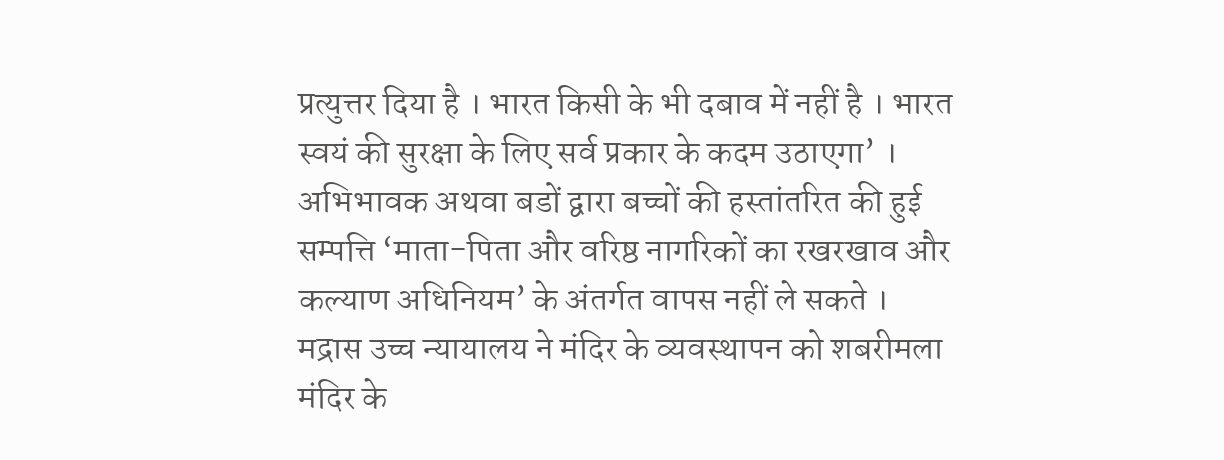प्रत्युत्तर दिया है । भारत किसी के भी दबाव में नहीं है । भारत स्वयं की सुरक्षा के लिए सर्व प्रकार के कदम उठाएगा’ ।
अभिभावक अथवा बडों द्वारा बच्चों की हस्तांतरित की हुई सम्पत्ति ‘माता-पिता और वरिष्ठ नागरिकों का रखरखाव और कल्याण अधिनियम’ के अंतर्गत वापस नहीं ले सकते ।
मद्रास उच्च न्यायालय ने मंदिर के व्यवस्थापन को शबरीमला मंदिर के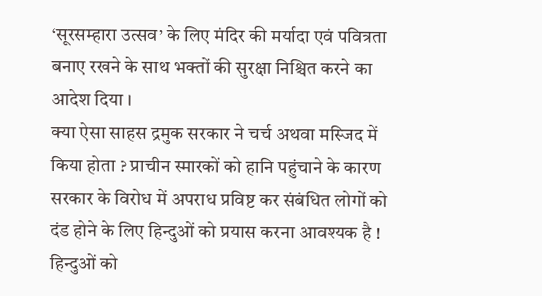‘सूरसम्हारा उत्सव’ के लिए मंदिर की मर्यादा एवं पवित्रता बनाए रखने के साथ भक्तों की सुरक्षा निश्चित करने का आदेश दिया ।
क्या ऐसा साहस द्रमुक सरकार ने चर्च अथवा मस्जिद में किया होता ? प्राचीन स्मारकों को हानि पहुंचाने के कारण सरकार के विरोध में अपराध प्रविष्ट कर संबंधित लोगों को दंड होने के लिए हिन्दुओं को प्रयास करना आवश्यक है !
हिन्दुओं को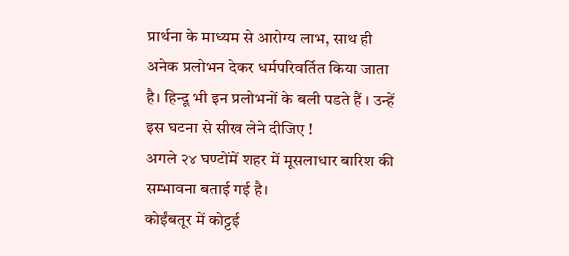प्रार्थना के माध्यम से आरोग्य लाभ, साथ ही अनेक प्रलोभन देकर धर्मपरिवर्तित किया जाता है। हिन्दू भी इन प्रलोभनों के बली पडते हैं । उन्हें इस घटना से सीख लेने दीजिए !
अगले २४ घण्टोंमें शहर में मूसलाधार बारिश की सम्भावना बताई गई है।
कोईंबतूर में कोट्टई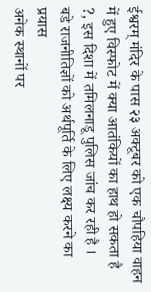ईश्वरम् मंदिर के पास २३ अक्टूबर को एक चौपहिया वाहन में हुए विस्फोट में क्या आतंकियों का हाथ हो सकता है ?, इस दिशा में तमिलनाडू पुलिस जांच कर रही है ।
बडे राजनीतिज्ञों को अर्थपूर्ति के लिए लक्ष्य करने का प्रयास
अनेक स्थानों पर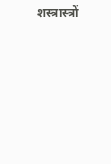शस्त्रास्त्रों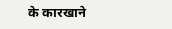के कारखाने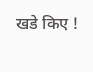खडे किए !